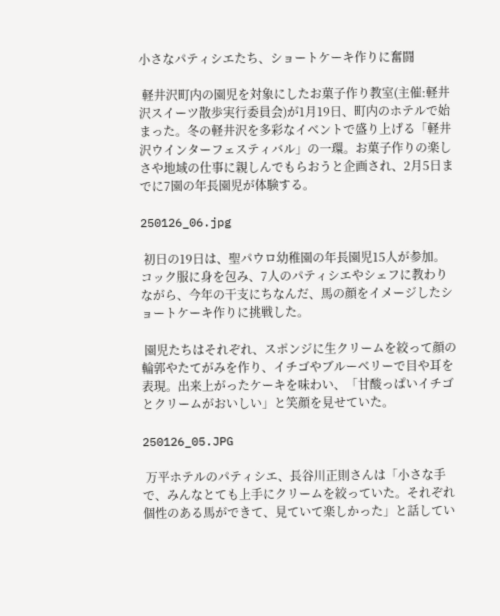小さなパティシエたち、ショートケーキ作りに奮闘

 軽井沢町内の園児を対象にしたお菓子作り教室(主催:軽井沢スイーツ散歩実行委員会)が1月19日、町内のホテルで始まった。冬の軽井沢を多彩なイベントで盛り上げる「軽井沢ウインターフェスティバル」の一環。お菓子作りの楽しさや地域の仕事に親しんでもらおうと企画され、2月5日までに7園の年長園児が体験する。

250126_06.jpg

 初日の19日は、聖パウロ幼稚園の年長園児15人が参加。コック服に身を包み、7人のパティシエやシェフに教わりながら、今年の干支にちなんだ、馬の顔をイメージしたショートケーキ作りに挑戦した。

 園児たちはそれぞれ、スポンジに生クリームを絞って顔の輪郭やたてがみを作り、イチゴやブルーベリーで目や耳を表現。出来上がったケーキを味わい、「甘酸っぱいイチゴとクリームがおいしい」と笑顔を見せていた。

250126_05.JPG

 万平ホテルのパティシエ、長谷川正則さんは「小さな手で、みんなとても上手にクリームを絞っていた。それぞれ個性のある馬ができて、見ていて楽しかった」と話してい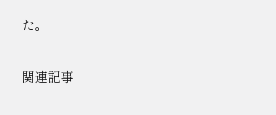た。

関連記事